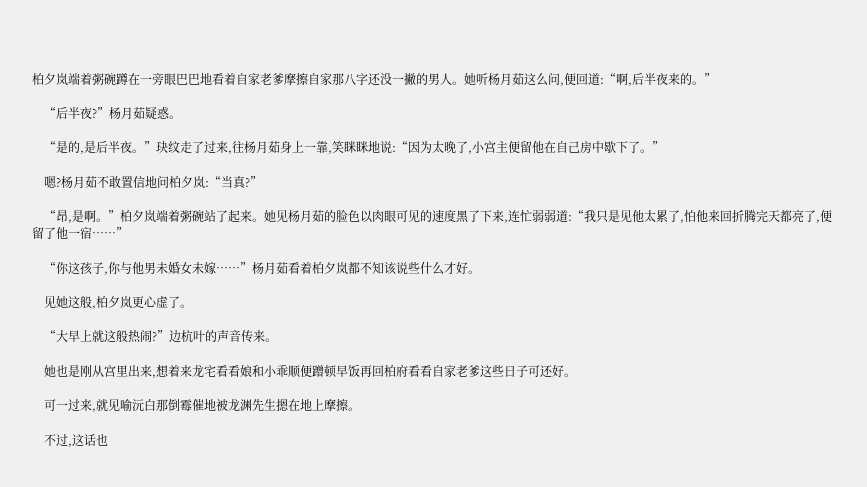柏夕岚端着粥碗蹲在一旁眼巴巴地看着自家老爹摩擦自家那八字还没一撇的男人。她听杨月茹这么问,便回道:“啊,后半夜来的。”

    “后半夜?”杨月茹疑惑。

    “是的,是后半夜。”玦纹走了过来,往杨月茹身上一靠,笑眯眯地说:“因为太晚了,小宫主便留他在自己房中歇下了。”

    嗯?杨月茹不敢置信地问柏夕岚:“当真?”

    “昂,是啊。”柏夕岚端着粥碗站了起来。她见杨月茹的脸色以肉眼可见的速度黑了下来,连忙弱弱道:“我只是见他太累了,怕他来回折腾完天都亮了,便留了他一宿……”

    “你这孩子,你与他男未婚女未嫁……”杨月茹看着柏夕岚都不知该说些什么才好。

    见她这般,柏夕岚更心虚了。

    “大早上就这般热闹?”边杭叶的声音传来。

    她也是刚从宫里出来,想着来龙宅看看娘和小乖顺便蹭顿早饭再回柏府看看自家老爹这些日子可还好。

    可一过来,就见喻沅白那倒霉催地被龙渊先生摁在地上摩擦。

    不过,这话也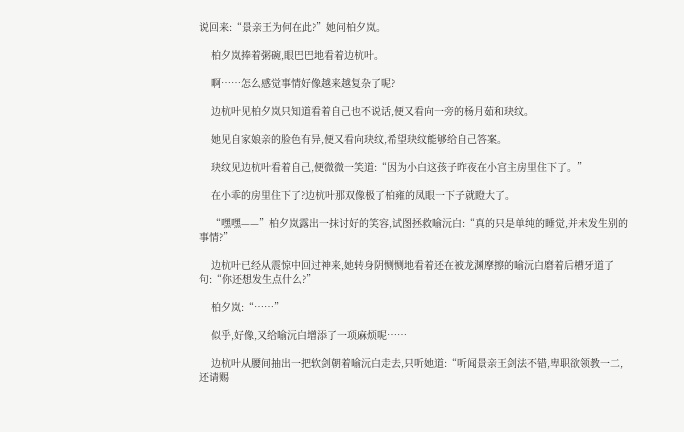说回来:“景亲王为何在此?”她问柏夕岚。

    柏夕岚捧着粥碗,眼巴巴地看着边杭叶。

    啊……怎么感觉事情好像越来越复杂了呢?

    边杭叶见柏夕岚只知道看着自己也不说话,便又看向一旁的杨月茹和玦纹。

    她见自家娘亲的脸色有异,便又看向玦纹,希望玦纹能够给自己答案。

    玦纹见边杭叶看着自己,便微微一笑道:“因为小白这孩子昨夜在小宫主房里住下了。”

    在小乖的房里住下了?边杭叶那双像极了柏雍的凤眼一下子就瞪大了。

    “嘿嘿——”柏夕岚露出一抹讨好的笑容,试图拯救喻沅白:“真的只是单纯的睡觉,并未发生别的事情?”

    边杭叶已经从震惊中回过神来,她转身阴恻恻地看着还在被龙渊摩擦的喻沅白磨着后槽牙道了句:“你还想发生点什么?”

    柏夕岚:“……”

    似乎,好像,又给喻沅白增添了一项麻烦呢……

    边杭叶从腰间抽出一把软剑朝着喻沅白走去,只听她道:“听闻景亲王剑法不错,卑职欲领教一二,还请赐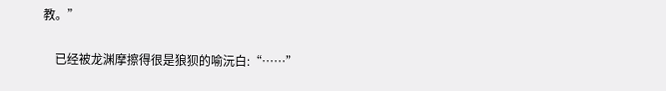教。”

    已经被龙渊摩擦得很是狼狈的喻沅白:“……”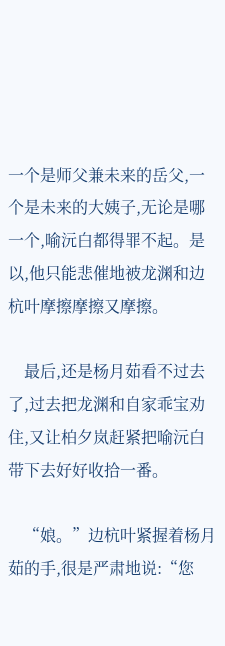一个是师父兼未来的岳父,一个是未来的大姨子,无论是哪一个,喻沅白都得罪不起。是以,他只能悲催地被龙渊和边杭叶摩擦摩擦又摩擦。

    最后,还是杨月茹看不过去了,过去把龙渊和自家乖宝劝住,又让柏夕岚赶紧把喻沅白带下去好好收拾一番。

    “娘。”边杭叶紧握着杨月茹的手,很是严肃地说:“您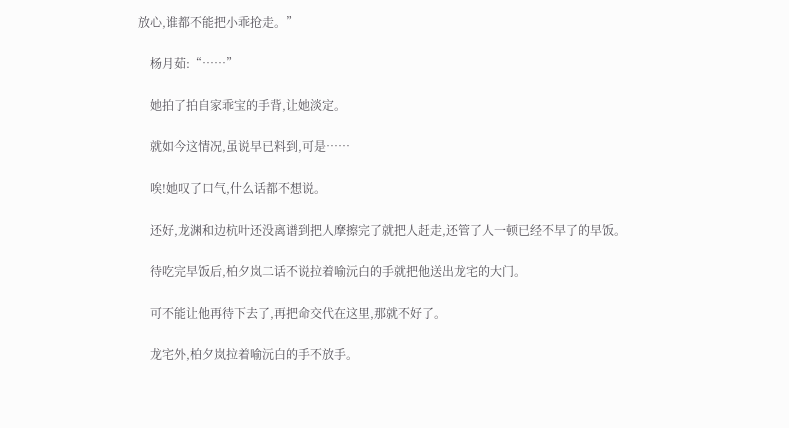放心,谁都不能把小乖抢走。”

    杨月茹:“……”

    她拍了拍自家乖宝的手背,让她淡定。

    就如今这情况,虽说早已料到,可是……

    唉!她叹了口气,什么话都不想说。

    还好,龙渊和边杭叶还没离谱到把人摩擦完了就把人赶走,还管了人一顿已经不早了的早饭。

    待吃完早饭后,柏夕岚二话不说拉着喻沅白的手就把他送出龙宅的大门。

    可不能让他再待下去了,再把命交代在这里,那就不好了。

    龙宅外,柏夕岚拉着喻沅白的手不放手。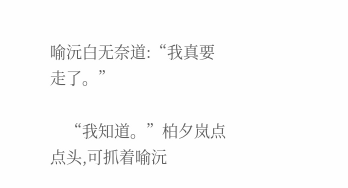喻沅白无奈道:“我真要走了。”

    “我知道。”柏夕岚点点头,可抓着喻沅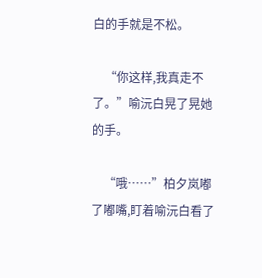白的手就是不松。

    “你这样,我真走不了。”喻沅白晃了晃她的手。

    “哦……”柏夕岚嘟了嘟嘴,盯着喻沅白看了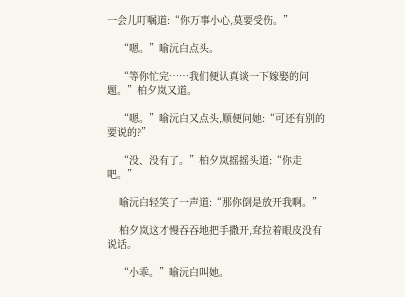一会儿叮嘱道:“你万事小心,莫要受伤。”

    “嗯。”喻沅白点头。

    “等你忙完……我们便认真谈一下嫁娶的问题。”柏夕岚又道。

    “嗯。”喻沅白又点头,顺便问她:“可还有别的要说的?”

    “没、没有了。”柏夕岚摇摇头道:“你走吧。”

    喻沅白轻笑了一声道:“那你倒是放开我啊。”

    柏夕岚这才慢吞吞地把手撒开,耷拉着眼皮没有说话。

    “小乖。”喻沅白叫她。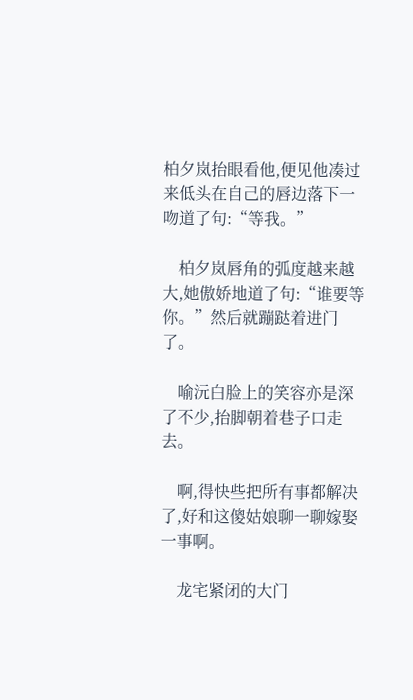柏夕岚抬眼看他,便见他凑过来低头在自己的唇边落下一吻道了句:“等我。”

    柏夕岚唇角的弧度越来越大,她傲娇地道了句:“谁要等你。”然后就蹦跶着进门了。

    喻沅白脸上的笑容亦是深了不少,抬脚朝着巷子口走去。

    啊,得快些把所有事都解决了,好和这傻姑娘聊一聊嫁娶一事啊。

    龙宅紧闭的大门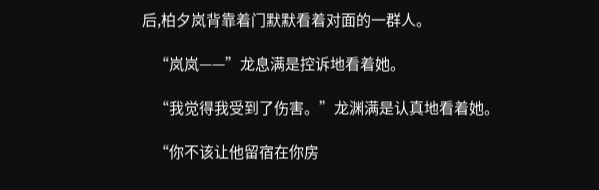后,柏夕岚背靠着门默默看着对面的一群人。

    “岚岚——”龙息满是控诉地看着她。

    “我觉得我受到了伤害。”龙渊满是认真地看着她。

    “你不该让他留宿在你房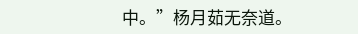中。”杨月茹无奈道。